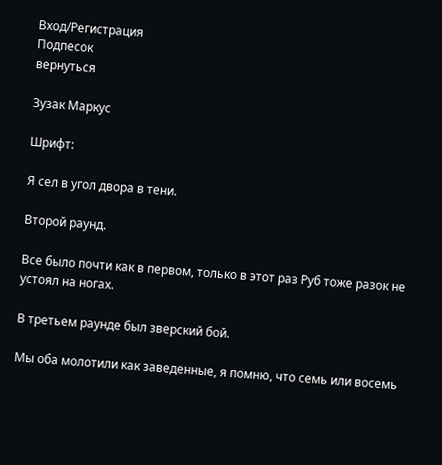Вход/Регистрация
Подпесок
вернуться

Зузак Маркус

Шрифт:

Я сел в угол двора в тени.

Второй раунд.

Все было почти как в первом, только в этот раз Руб тоже разок не устоял на ногах.

В третьем раунде был зверский бой.

Мы оба молотили как заведенные, я помню, что семь или восемь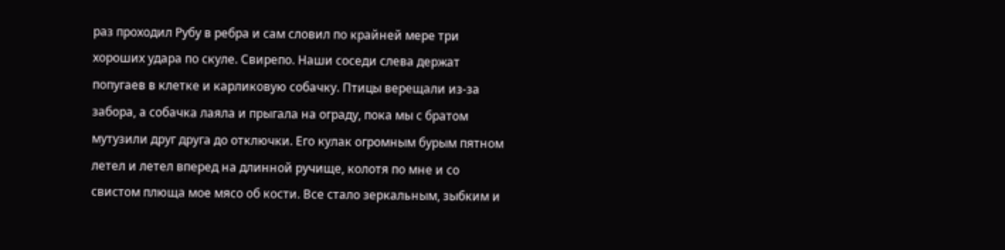раз проходил Рубу в ребра и сам словил по крайней мере три хороших удара по скуле. Свирепо. Наши соседи слева держат попугаев в клетке и карликовую собачку. Птицы верещали из-за забора, а собачка лаяла и прыгала на ограду, пока мы с братом мутузили друг друга до отключки. Его кулак огромным бурым пятном летел и летел вперед на длинной ручище, колотя по мне и со свистом плюща мое мясо об кости. Все стало зеркальным, зыбким и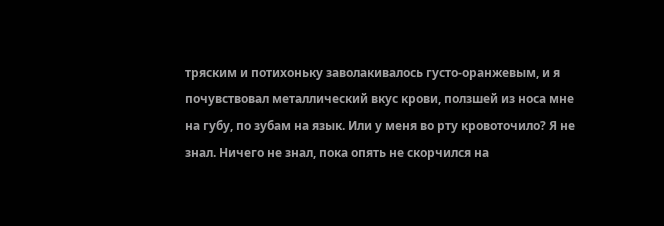тряским и потихоньку заволакивалось густо-оранжевым, и я почувствовал металлический вкус крови, ползшей из носа мне на губу, по зубам на язык. Или у меня во рту кровоточило? Я не знал. Ничего не знал, пока опять не скорчился на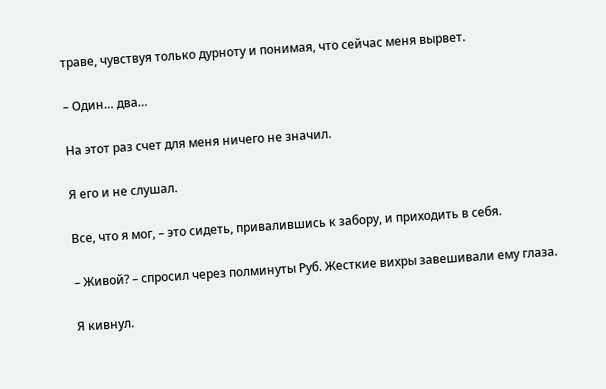траве, чувствуя только дурноту и понимая, что сейчас меня вырвет.

– Один… два…

На этот раз счет для меня ничего не значил.

Я его и не слушал.

Все, что я мог, – это сидеть, привалившись к забору, и приходить в себя.

– Живой? – спросил через полминуты Руб. Жесткие вихры завешивали ему глаза.

Я кивнул.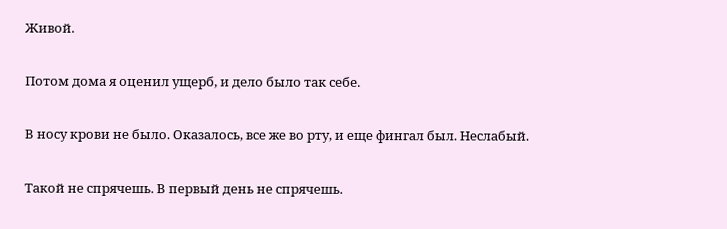Живой.

Потом дома я оценил ущерб, и дело было так себе.

В носу крови не было. Оказалось, все же во рту, и еще фингал был. Неслабый.

Такой не спрячешь. В первый день не спрячешь.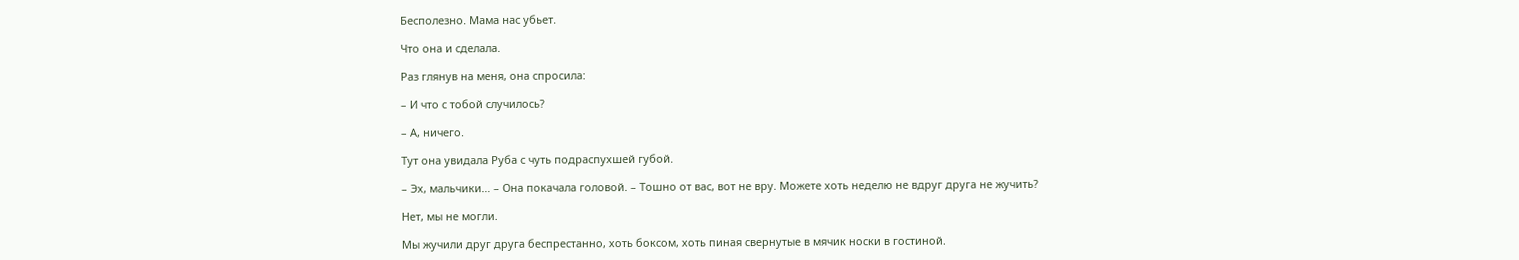Бесполезно. Мама нас убьет.

Что она и сделала.

Раз глянув на меня, она спросила:

– И что с тобой случилось?

– А, ничего.

Тут она увидала Руба с чуть подраспухшей губой.

– Эх, мальчики… – Она покачала головой. – Тошно от вас, вот не вру. Можете хоть неделю не вдруг друга не жучить?

Нет, мы не могли.

Мы жучили друг друга беспрестанно, хоть боксом, хоть пиная свернутые в мячик носки в гостиной.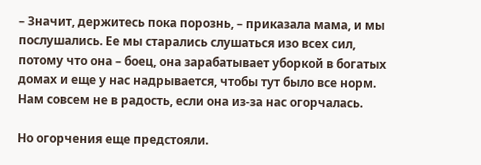– Значит, держитесь пока порознь, – приказала мама, и мы послушались. Ее мы старались слушаться изо всех сил, потому что она – боец, она зарабатывает уборкой в богатых домах и еще у нас надрывается, чтобы тут было все норм. Нам совсем не в радость, если она из-за нас огорчалась.

Но огорчения еще предстояли.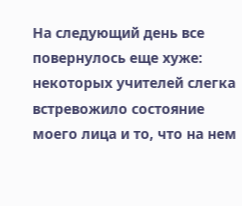На следующий день все повернулось еще хуже: некоторых учителей слегка встревожило состояние моего лица и то, что на нем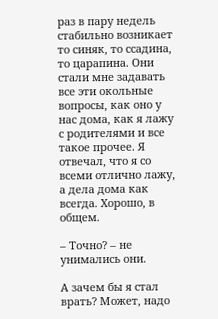раз в пару недель стабильно возникает то синяк, то ссадина, то царапина. Они стали мне задавать все эти окольные вопросы, как оно у нас дома, как я лажу с родителями и все такое прочее. Я отвечал, что я со всеми отлично лажу, а дела дома как всегда. Хорошо, в общем.

– Точно? – не унимались они.

А зачем бы я стал врать? Может, надо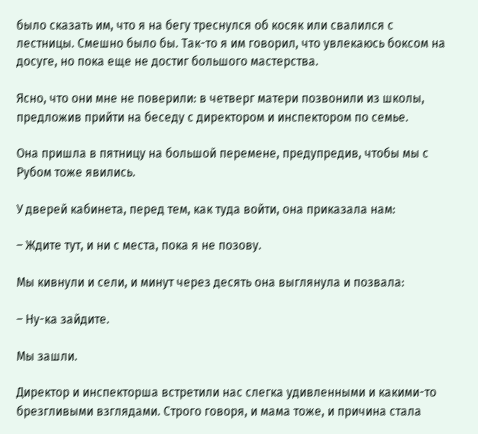было сказать им, что я на бегу треснулся об косяк или свалился с лестницы. Смешно было бы. Так-то я им говорил, что увлекаюсь боксом на досуге, но пока еще не достиг большого мастерства.

Ясно, что они мне не поверили: в четверг матери позвонили из школы, предложив прийти на беседу с директором и инспектором по семье.

Она пришла в пятницу на большой перемене, предупредив, чтобы мы с Рубом тоже явились.

У дверей кабинета, перед тем, как туда войти, она приказала нам:

– Ждите тут, и ни с места, пока я не позову.

Мы кивнули и сели, и минут через десять она выглянула и позвала:

– Ну-ка зайдите.

Мы зашли.

Директор и инспекторша встретили нас слегка удивленными и какими-то брезгливыми взглядами. Строго говоря, и мама тоже, и причина стала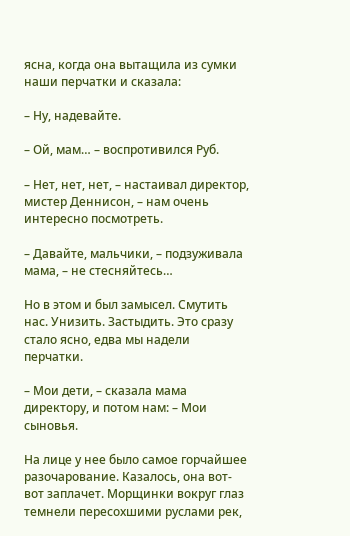ясна, когда она вытащила из сумки наши перчатки и сказала:

– Ну, надевайте.

– Ой, мам… – воспротивился Руб.

– Нет, нет, нет, – настаивал директор, мистер Деннисон, – нам очень интересно посмотреть.

– Давайте, мальчики, – подзуживала мама, – не стесняйтесь…

Но в этом и был замысел. Смутить нас. Унизить. Застыдить. Это сразу стало ясно, едва мы надели перчатки.

– Мои дети, – сказала мама директору, и потом нам: – Мои сыновья.

На лице у нее было самое горчайшее разочарование. Казалось, она вот-вот заплачет. Морщинки вокруг глаз темнели пересохшими руслами рек,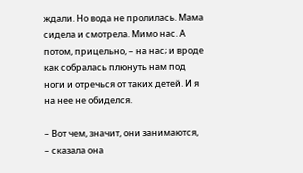ждали. Но вода не пролилась. Мама сидела и смотрела. Мимо нас. А потом, прицельно, – на нас; и вроде как собралась плюнуть нам под ноги и отречься от таких детей. И я на нее не обиделся.

– Вот чем, значит, они занимаются, – сказала она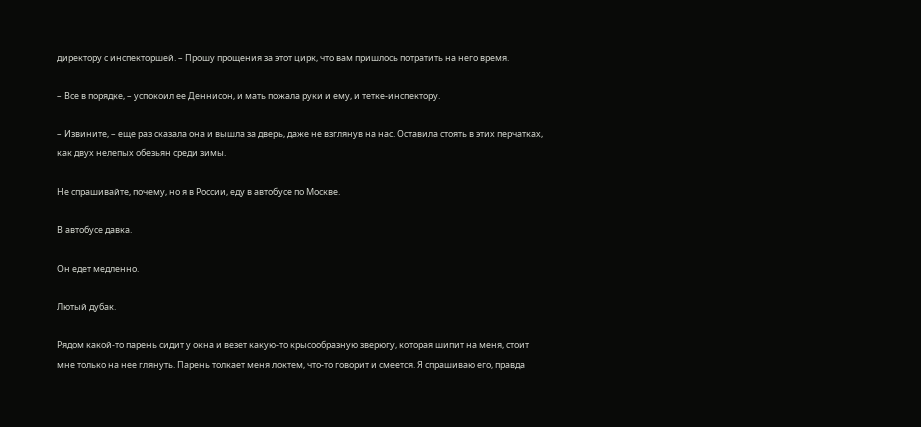директору с инспекторшей. – Прошу прощения за этот цирк, что вам пришлось потратить на него время.

– Все в порядке, – успокоил ее Деннисон, и мать пожала руки и ему, и тетке-инспектору.

– Извините, – еще раз сказала она и вышла за дверь, даже не взглянув на нас. Оставила стоять в этих перчатках, как двух нелепых обезьян среди зимы.

Не спрашивайте, почему, но я в России, еду в автобусе по Москве.

В автобусе давка.

Он едет медленно.

Лютый дубак.

Рядом какой-то парень сидит у окна и везет какую-то крысообразную зверюгу, которая шипит на меня, стоит мне только на нее глянуть. Парень толкает меня локтем, что-то говорит и смеется. Я спрашиваю его, правда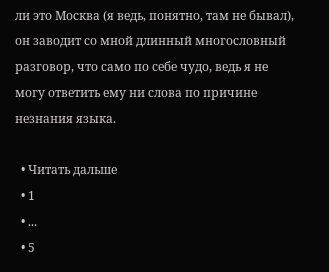ли это Москва (я ведь, понятно, там не бывал), он заводит со мной длинный многословный разговор, что само по себе чудо, ведь я не могу ответить ему ни слова по причине незнания языка.

  • Читать дальше
  • 1
  • ...
  • 5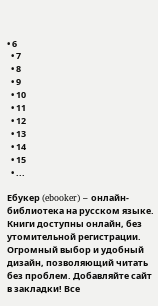• 6
  • 7
  • 8
  • 9
  • 10
  • 11
  • 12
  • 13
  • 14
  • 15
  • ...

Ебукер (ebooker) – онлайн-библиотека на русском языке. Книги доступны онлайн, без утомительной регистрации. Огромный выбор и удобный дизайн, позволяющий читать без проблем. Добавляйте сайт в закладки! Все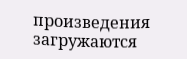произведения загружаются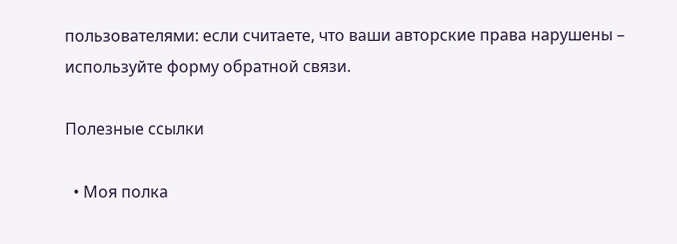пользователями: если считаете, что ваши авторские права нарушены – используйте форму обратной связи.

Полезные ссылки

  • Моя полка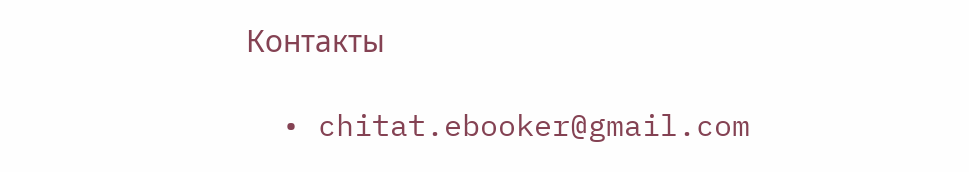Контакты

  • chitat.ebooker@gmail.com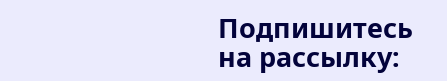Подпишитесь на рассылку: